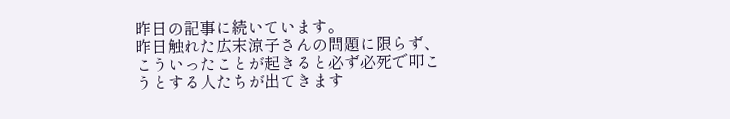昨日の記事に続いています。
昨日触れた広末涼子さんの問題に限らず、こういったことが起きると必ず必死で叩こうとする人たちが出てきます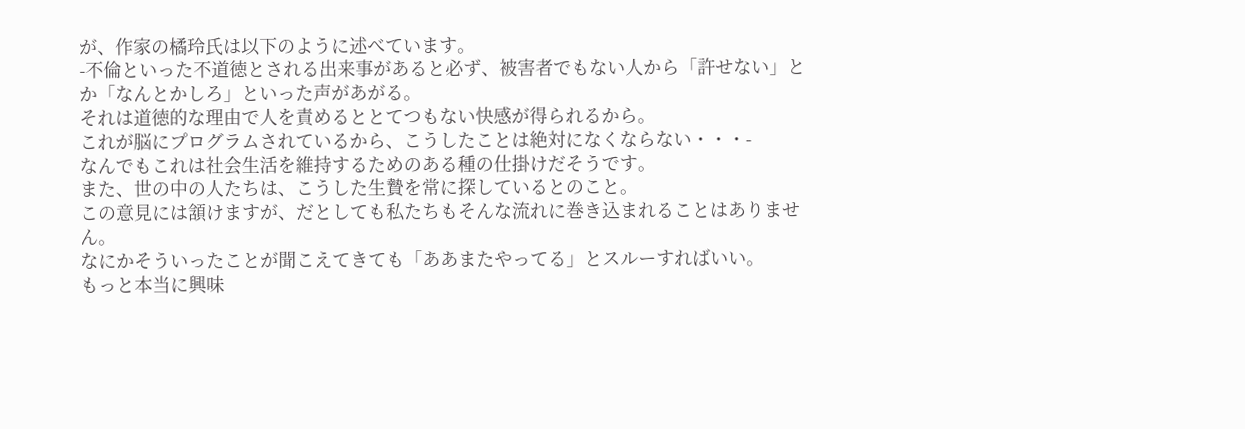が、作家の橘玲氏は以下のように述べています。
-不倫といった不道徳とされる出来事があると必ず、被害者でもない人から「許せない」とか「なんとかしろ」といった声があがる。
それは道徳的な理由で人を責めるととてつもない快感が得られるから。
これが脳にプログラムされているから、こうしたことは絶対になくならない・・・-
なんでもこれは社会生活を維持するためのある種の仕掛けだそうです。
また、世の中の人たちは、こうした生贄を常に探しているとのこと。
この意見には頷けますが、だとしても私たちもそんな流れに巻き込まれることはありません。
なにかそういったことが聞こえてきても「ああまたやってる」とスルーすればいい。
もっと本当に興味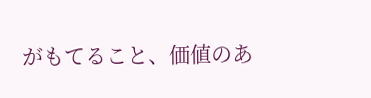がもてること、価値のあ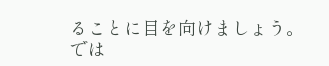ることに目を向けましょう。
では